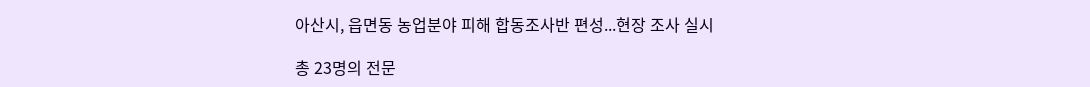아산시, 읍면동 농업분야 피해 합동조사반 편성...현장 조사 실시

총 23명의 전문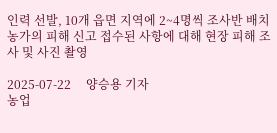인력 선발, 10개 읍면 지역에 2~4명씩 조사반 배치 농가의 피해 신고 접수된 사항에 대해 현장 피해 조사 및 사진 촬영

2025-07-22     양승용 기자
농업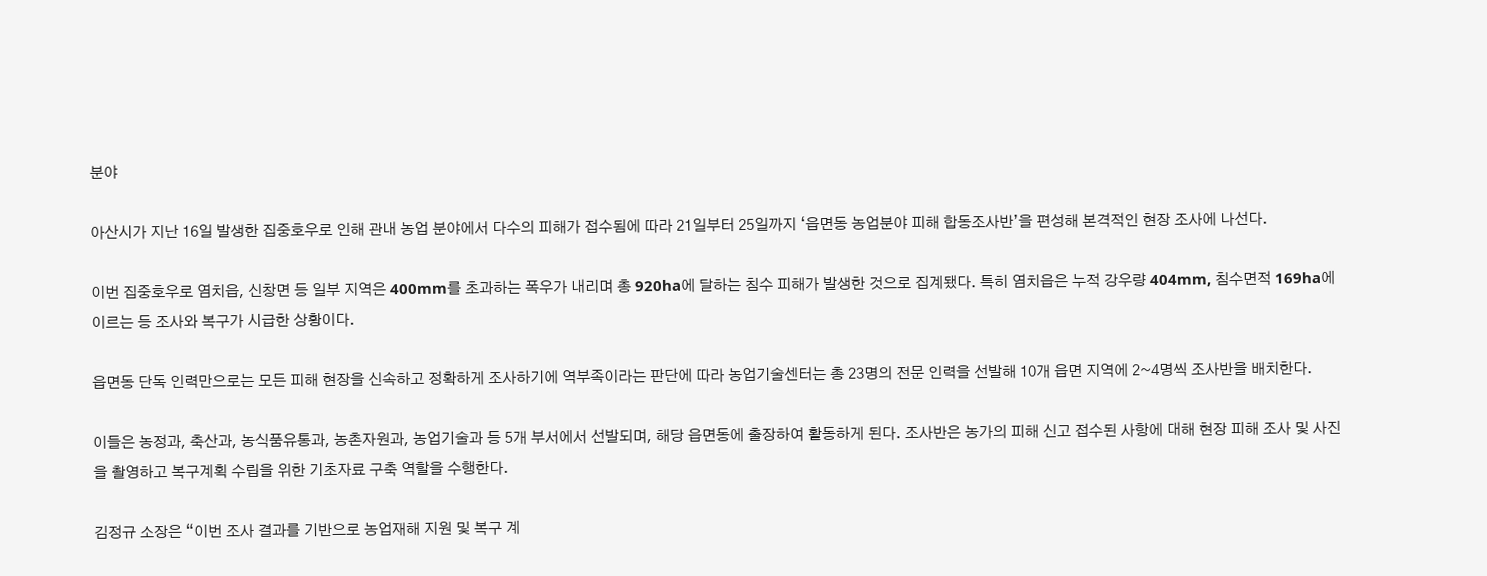분야

아산시가 지난 16일 발생한 집중호우로 인해 관내 농업 분야에서 다수의 피해가 접수됨에 따라 21일부터 25일까지 ‘읍면동 농업분야 피해 합동조사반’을 편성해 본격적인 현장 조사에 나선다.

이번 집중호우로 염치읍, 신창면 등 일부 지역은 400mm를 초과하는 폭우가 내리며 총 920ha에 달하는 침수 피해가 발생한 것으로 집계됐다. 특히 염치읍은 누적 강우량 404mm, 침수면적 169ha에 이르는 등 조사와 복구가 시급한 상황이다.

읍면동 단독 인력만으로는 모든 피해 현장을 신속하고 정확하게 조사하기에 역부족이라는 판단에 따라 농업기술센터는 총 23명의 전문 인력을 선발해 10개 읍면 지역에 2~4명씩 조사반을 배치한다.

이들은 농정과, 축산과, 농식품유통과, 농촌자원과, 농업기술과 등 5개 부서에서 선발되며, 해당 읍면동에 출장하여 활동하게 된다. 조사반은 농가의 피해 신고 접수된 사항에 대해 현장 피해 조사 및 사진을 촬영하고 복구계획 수립을 위한 기초자료 구축 역할을 수행한다.

김정규 소장은 “이번 조사 결과를 기반으로 농업재해 지원 및 복구 계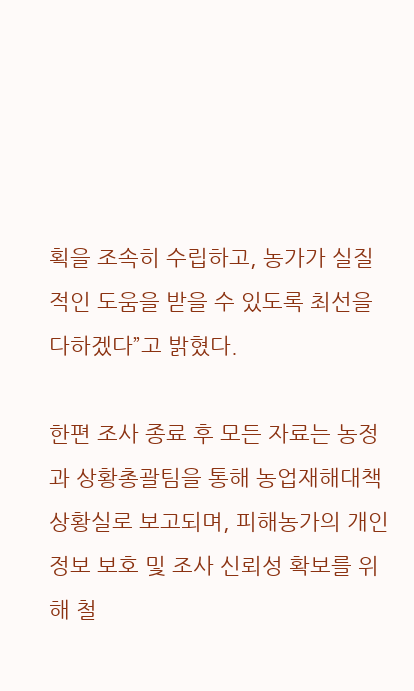획을 조속히 수립하고, 농가가 실질적인 도움을 받을 수 있도록 최선을 다하겠다”고 밝혔다.

한편 조사 종료 후 모든 자료는 농정과 상황총괄팀을 통해 농업재해대책상황실로 보고되며, 피해농가의 개인정보 보호 및 조사 신뢰성 확보를 위해 철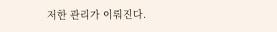저한 관리가 이뤄진다.